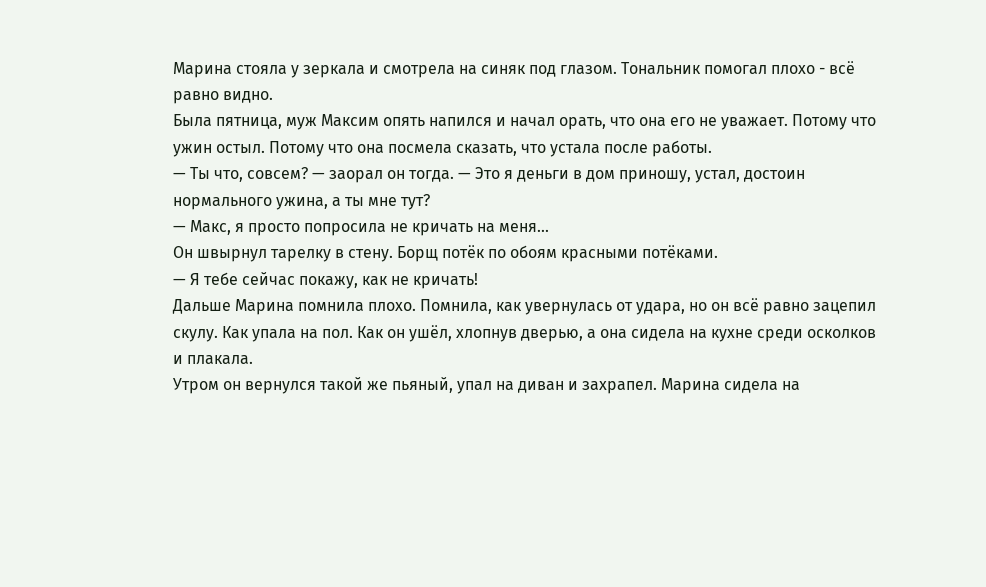Марина стояла у зеркала и смотрела на синяк под глазом. Тональник помогал плохо - всё равно видно.
Была пятница, муж Максим опять напился и начал орать, что она его не уважает. Потому что ужин остыл. Потому что она посмела сказать, что устала после работы.
— Ты что, совсем? — заорал он тогда. — Это я деньги в дом приношу, устал, достоин нормального ужина, а ты мне тут?
— Макс, я просто попросила не кричать на меня...
Он швырнул тарелку в стену. Борщ потёк по обоям красными потёками.
— Я тебе сейчас покажу, как не кричать!
Дальше Марина помнила плохо. Помнила, как увернулась от удара, но он всё равно зацепил скулу. Как упала на пол. Как он ушёл, хлопнув дверью, а она сидела на кухне среди осколков и плакала.
Утром он вернулся такой же пьяный, упал на диван и захрапел. Марина сидела на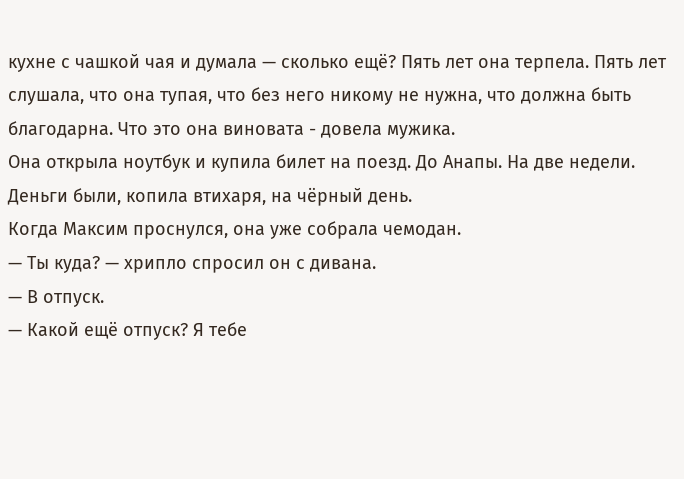кухне с чашкой чая и думала — сколько ещё? Пять лет она терпела. Пять лет слушала, что она тупая, что без него никому не нужна, что должна быть благодарна. Что это она виновата - довела мужика.
Она открыла ноутбук и купила билет на поезд. До Анапы. На две недели. Деньги были, копила втихаря, на чёрный день.
Когда Максим проснулся, она уже собрала чемодан.
— Ты куда? — хрипло спросил он с дивана.
— В отпуск.
— Какой ещё отпуск? Я тебе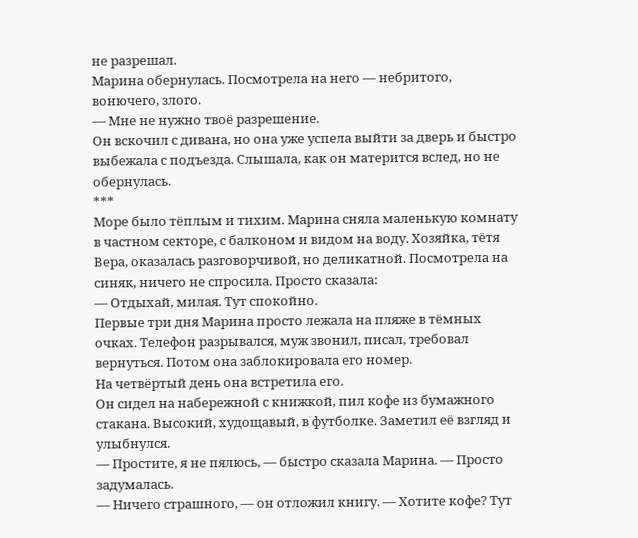не разрешал.
Марина обернулась. Посмотрела на него — небритого, вонючего, злого.
— Мне не нужно твоё разрешение.
Он вскочил с дивана, но она уже успела выйти за дверь и быстро выбежала с подъезда. Слышала, как он матерится вслед, но не обернулась.
***
Море было тёплым и тихим. Марина сняла маленькую комнату в частном секторе, с балконом и видом на воду. Хозяйка, тётя Вера, оказалась разговорчивой, но деликатной. Посмотрела на синяк, ничего не спросила. Просто сказала:
— Отдыхай, милая. Тут спокойно.
Первые три дня Марина просто лежала на пляже в тёмных очках. Телефон разрывался, муж звонил, писал, требовал вернуться. Потом она заблокировала его номер.
На четвёртый день она встретила его.
Он сидел на набережной с книжкой, пил кофе из бумажного стакана. Высокий, худощавый, в футболке. Заметил её взгляд и улыбнулся.
— Простите, я не пялюсь, — быстро сказала Марина. — Просто задумалась.
— Ничего страшного, — он отложил книгу. — Хотите кофе? Тут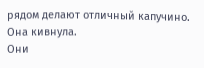рядом делают отличный капучино.
Она кивнула.
Они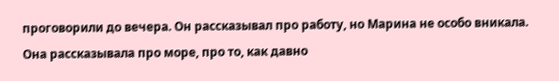проговорили до вечера. Он рассказывал про работу, но Марина не особо вникала. Она рассказывала про море, про то, как давно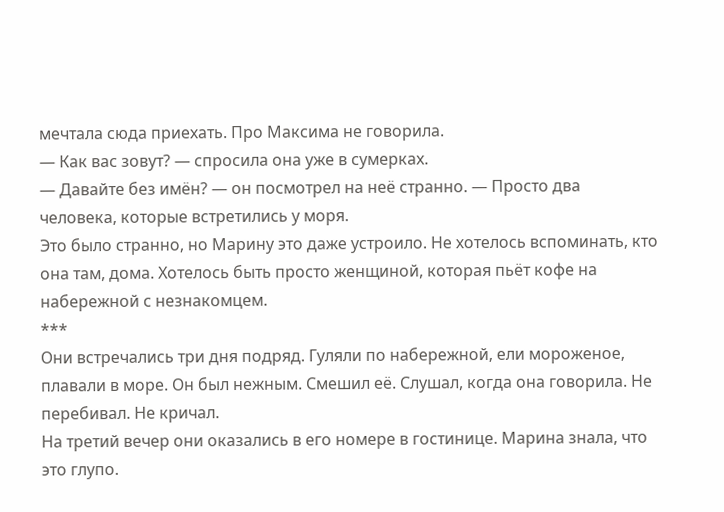мечтала сюда приехать. Про Максима не говорила.
— Как вас зовут? — спросила она уже в сумерках.
— Давайте без имён? — он посмотрел на неё странно. — Просто два человека, которые встретились у моря.
Это было странно, но Марину это даже устроило. Не хотелось вспоминать, кто она там, дома. Хотелось быть просто женщиной, которая пьёт кофе на набережной с незнакомцем.
***
Они встречались три дня подряд. Гуляли по набережной, ели мороженое, плавали в море. Он был нежным. Смешил её. Слушал, когда она говорила. Не перебивал. Не кричал.
На третий вечер они оказались в его номере в гостинице. Марина знала, что это глупо.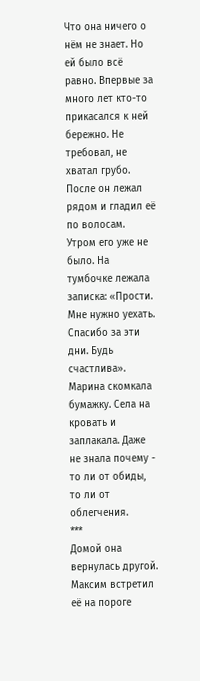Что она ничего о нём не знает. Но ей было всё равно. Впервые за много лет кто-то прикасался к ней бережно. Не требовал, не хватал грубо.
После он лежал рядом и гладил её по волосам.
Утром его уже не было. На тумбочке лежала записка: «Прости. Мне нужно уехать. Спасибо за эти дни. Будь счастлива».
Марина скомкала бумажку. Села на кровать и заплакала. Даже не знала почему - то ли от обиды, то ли от облегчения.
***
Домой она вернулась другой. Максим встретил её на пороге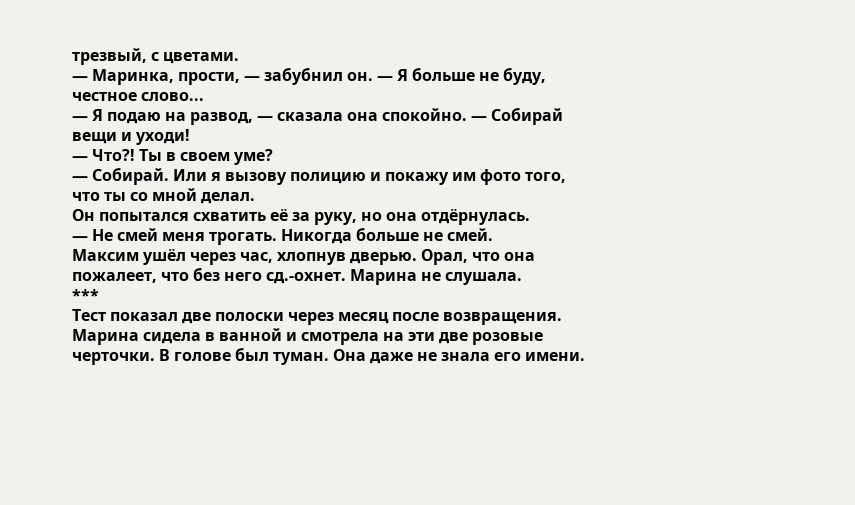трезвый, с цветами.
— Маринка, прости, — забубнил он. — Я больше не буду, честное слово...
— Я подаю на развод, — сказала она спокойно. — Собирай вещи и уходи!
— Что?! Ты в своем уме?
— Собирай. Или я вызову полицию и покажу им фото того, что ты со мной делал.
Он попытался схватить её за руку, но она отдёрнулась.
— Не смей меня трогать. Никогда больше не смей.
Максим ушёл через час, хлопнув дверью. Орал, что она пожалеет, что без него сд.-охнет. Марина не слушала.
***
Тест показал две полоски через месяц после возвращения.
Марина сидела в ванной и смотрела на эти две розовые черточки. В голове был туман. Она даже не знала его имени.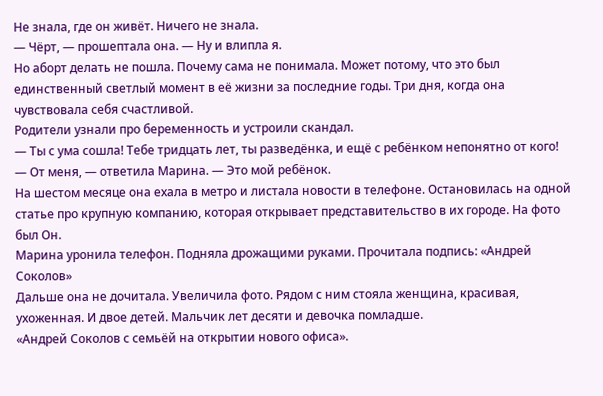Не знала, где он живёт. Ничего не знала.
— Чёрт, — прошептала она. — Ну и влипла я.
Но аборт делать не пошла. Почему сама не понимала. Может потому, что это был единственный светлый момент в её жизни за последние годы. Три дня, когда она чувствовала себя счастливой.
Родители узнали про беременность и устроили скандал.
— Ты с ума сошла! Тебе тридцать лет, ты разведёнка, и ещё с ребёнком непонятно от кого!
— От меня, — ответила Марина. — Это мой ребёнок.
На шестом месяце она ехала в метро и листала новости в телефоне. Остановилась на одной статье про крупную компанию, которая открывает представительство в их городе. На фото был Он.
Марина уронила телефон. Подняла дрожащими руками. Прочитала подпись: «Андрей Соколов»
Дальше она не дочитала. Увеличила фото. Рядом с ним стояла женщина, красивая, ухоженная. И двое детей. Мальчик лет десяти и девочка помладше.
«Андрей Соколов с семьёй на открытии нового офиса».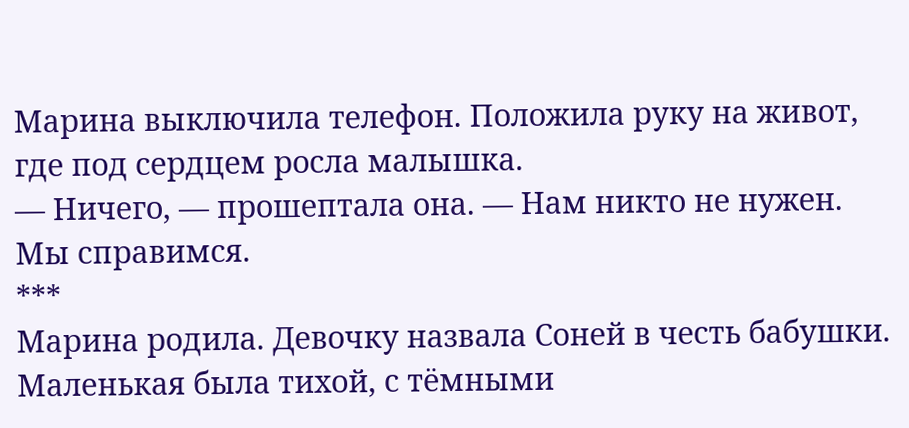Марина выключила телефон. Положила руку на живот, где под сердцем росла малышка.
— Ничего, — прошептала она. — Нам никто не нужен. Мы справимся.
***
Марина родила. Девочку назвала Соней в честь бабушки. Маленькая была тихой, с тёмными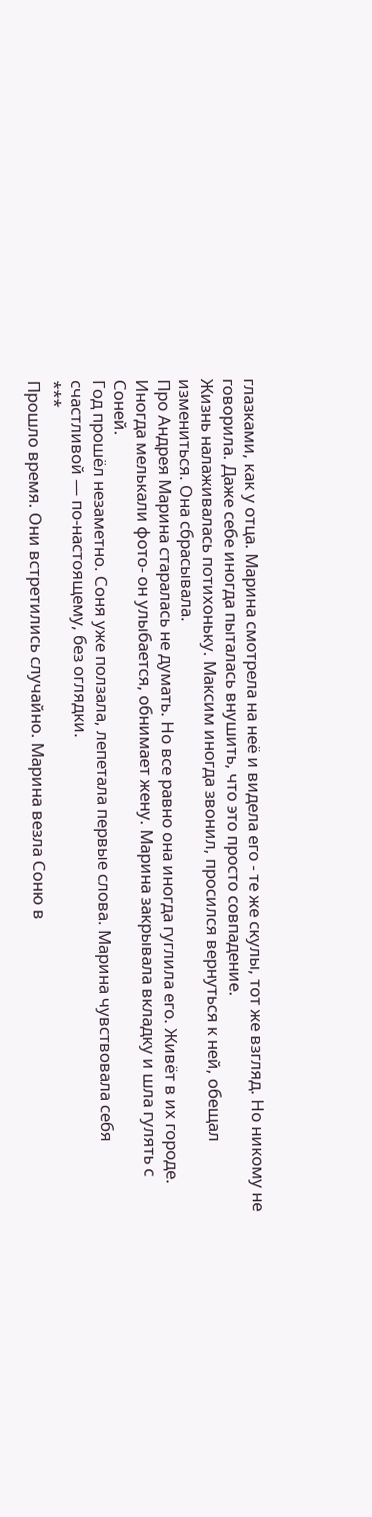глазками, как у отца. Марина смотрела на неё и видела его - те же скулы, тот же взгляд. Но никому не говорила. Даже себе иногда пыталась внушить, что это просто совпадение.
Жизнь налаживалась потихоньку. Максим иногда звонил, просился вернуться к ней, обещал измениться. Она сбрасывала.
Про Андрея Марина старалась не думать. Но все равно она иногда гуглила его. Живёт в их городе. Иногда мелькали фото- он улыбается, обнимает жену. Марина закрывала вкладку и шла гулять с Соней.
Год прошёл незаметно. Соня уже ползала, лепетала первые слова. Марина чувствовала себя счастливой — по-настоящему, без оглядки.
***
Прошло время. Они встретились случайно. Марина везла Соню в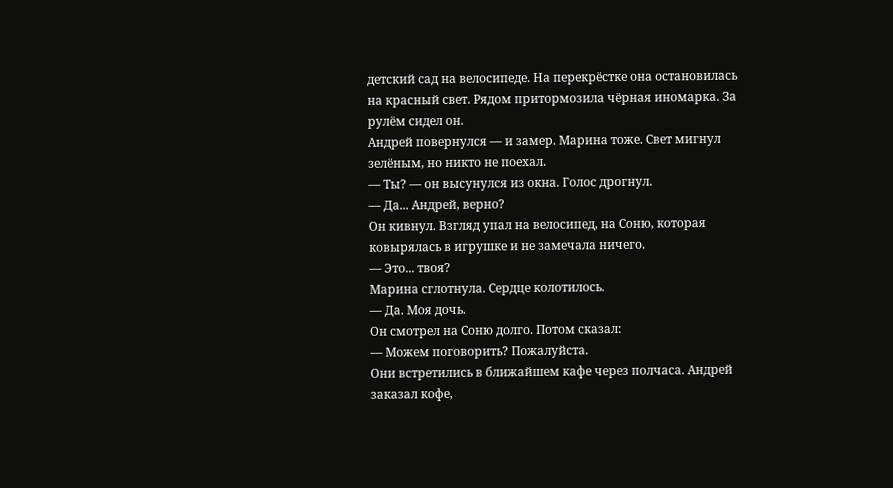детский сад на велосипеде. На перекрёстке она остановилась на красный свет. Рядом притормозила чёрная иномарка. За рулём сидел он.
Андрей повернулся — и замер. Марина тоже. Свет мигнул зелёным, но никто не поехал.
— Ты? — он высунулся из окна. Голос дрогнул.
— Да... Андрей, верно?
Он кивнул. Взгляд упал на велосипед, на Соню, которая ковырялась в игрушке и не замечала ничего.
— Это... твоя?
Марина сглотнула. Сердце колотилось.
— Да. Моя дочь.
Он смотрел на Соню долго. Потом сказал:
— Можем поговорить? Пожалуйста.
Они встретились в ближайшем кафе через полчаса. Андрей заказал кофе,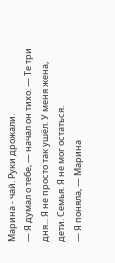Марина - чай. Руки дрожали.
— Я думал о тебе, — начал он тихо. — Те три дня... Я не просто так ушёл. У меня жена, дети. Семья. Я не мог остаться.
— Я поняла, — Марина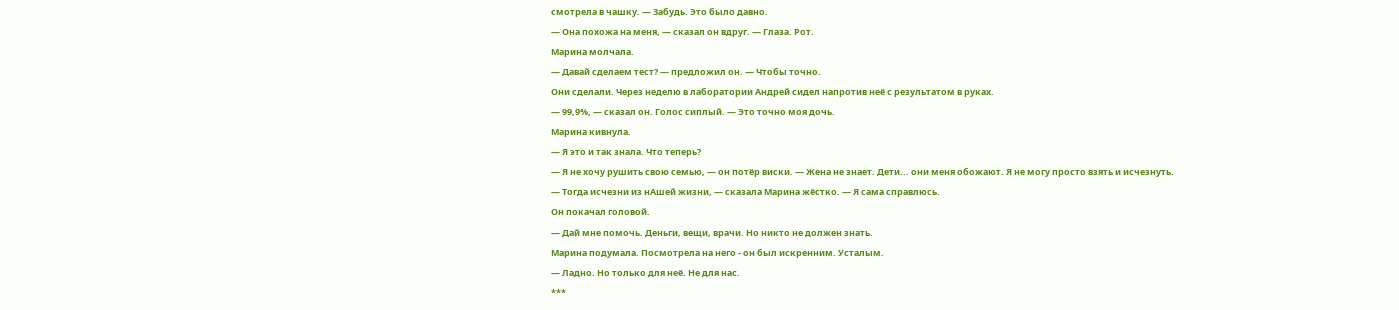смотрела в чашку. — Забудь. Это было давно.
— Она похожа на меня, — сказал он вдруг. — Глаза. Рот.
Марина молчала.
— Давай сделаем тест? — предложил он. — Чтобы точно.
Они сделали. Через неделю в лаборатории Андрей сидел напротив неё с результатом в руках.
— 99,9%, — сказал он. Голос сиплый. — Это точно моя дочь.
Марина кивнула.
— Я это и так знала. Что теперь?
— Я не хочу рушить свою семью, — он потёр виски. — Жена не знает. Дети... они меня обожают. Я не могу просто взять и исчезнуть.
— Тогда исчезни из нАшей жизни, — сказала Марина жёстко. — Я сама справлюсь.
Он покачал головой.
— Дай мне помочь. Деньги, вещи, врачи. Но никто не должен знать.
Марина подумала. Посмотрела на него - он был искренним. Усталым.
— Ладно. Но только для неё. Не для нас.
***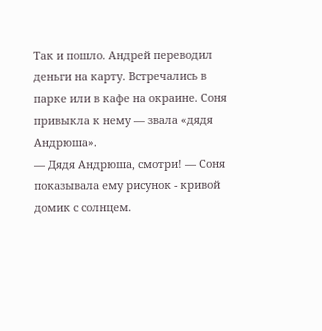Так и пошло. Андрей переводил деньги на карту. Встречались в парке или в кафе на окраине. Соня привыкла к нему — звала «дядя Андрюша».
— Дядя Андрюша, смотри! — Соня показывала ему рисунок - кривой домик с солнцем.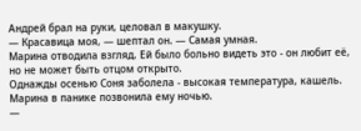Андрей брал на руки, целовал в макушку.
— Красавица моя, — шептал он. — Самая умная.
Марина отводила взгляд. Ей было больно видеть это - он любит её, но не может быть отцом открыто.
Однажды осенью Соня заболела - высокая температура, кашель. Марина в панике позвонила ему ночью.
—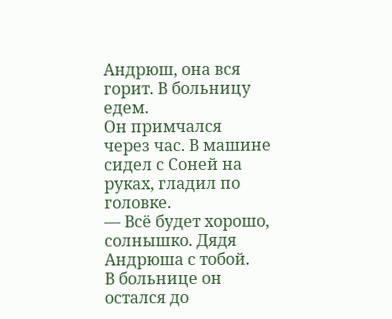Андрюш, она вся горит. В больницу едем.
Он примчался через час. В машине сидел с Соней на руках, гладил по головке.
— Всё будет хорошо, солнышко. Дядя Андрюша с тобой.
В больнице он остался до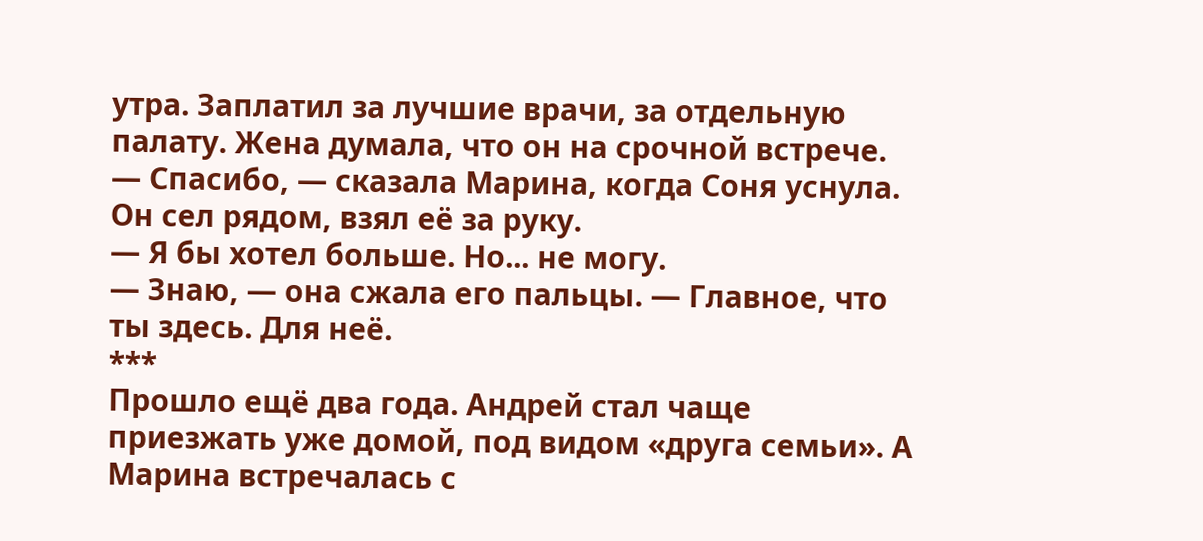утра. Заплатил за лучшие врачи, за отдельную палату. Жена думала, что он на срочной встрече.
— Спасибо, — сказала Марина, когда Соня уснула.
Он сел рядом, взял её за руку.
— Я бы хотел больше. Но... не могу.
— Знаю, — она сжала его пальцы. — Главное, что ты здесь. Для неё.
***
Прошло ещё два года. Андрей стал чаще приезжать уже домой, под видом «друга семьи». А Марина встречалась с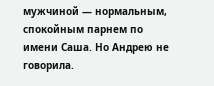мужчиной — нормальным, спокойным парнем по имени Саша. Но Андрею не говорила.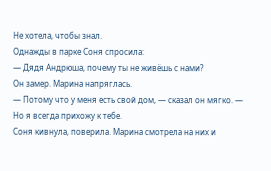Не хотела, чтобы знал.
Однажды в парке Соня спросила:
— Дядя Андрюша, почему ты не живёшь с нами?
Он замер. Марина напряглась.
— Потому что у меня есть свой дом, — сказал он мягко. — Но я всегда прихожу к тебе.
Соня кивнула, поверила. Марина смотрела на них и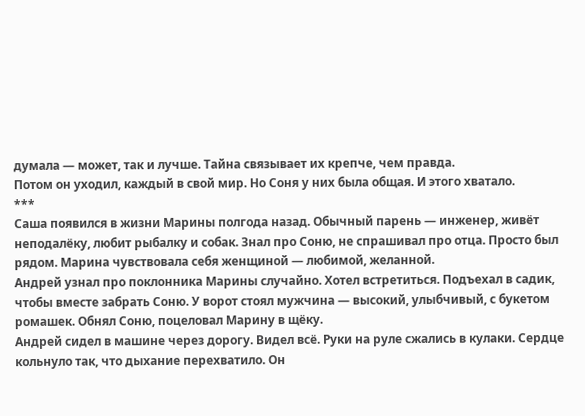думала — может, так и лучше. Тайна связывает их крепче, чем правда.
Потом он уходил, каждый в свой мир. Но Соня у них была общая. И этого хватало.
***
Саша появился в жизни Марины полгода назад. Обычный парень — инженер, живёт неподалёку, любит рыбалку и собак. Знал про Соню, не спрашивал про отца. Просто был рядом. Марина чувствовала себя женщиной — любимой, желанной.
Андрей узнал про поклонника Марины случайно. Хотел встретиться. Подъехал в садик, чтобы вместе забрать Соню. У ворот стоял мужчина — высокий, улыбчивый, с букетом ромашек. Обнял Соню, поцеловал Марину в щёку.
Андрей сидел в машине через дорогу. Видел всё. Руки на руле сжались в кулаки. Сердце кольнуло так, что дыхание перехватило. Он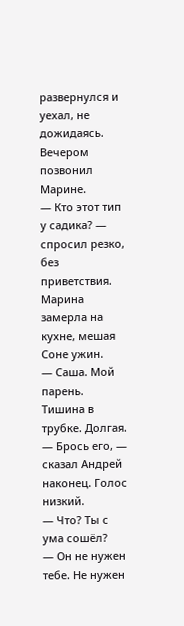развернулся и уехал, не дожидаясь.
Вечером позвонил Марине.
— Кто этот тип у садика? — спросил резко, без приветствия.
Марина замерла на кухне, мешая Соне ужин.
— Саша. Мой парень.
Тишина в трубке. Долгая.
— Брось его, — сказал Андрей наконец. Голос низкий.
— Что? Ты с ума сошёл?
— Он не нужен тебе. Не нужен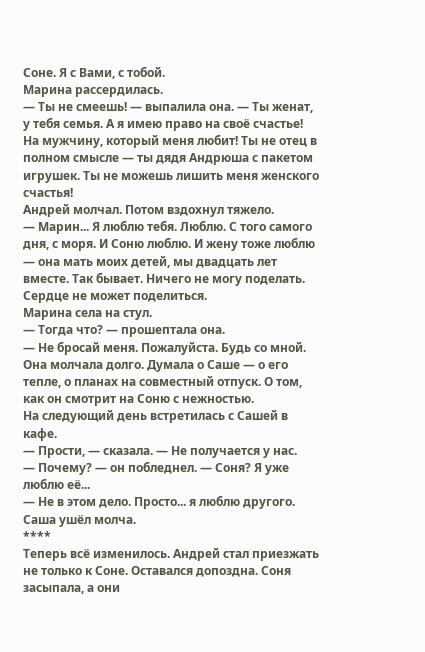Соне. Я с Вами, с тобой.
Марина рассердилась.
— Ты не смеешь! — выпалила она. — Ты женат, у тебя семья. А я имею право на своё счастье! На мужчину, который меня любит! Ты не отец в полном смысле — ты дядя Андрюша с пакетом игрушек. Ты не можешь лишить меня женского счастья!
Андрей молчал. Потом вздохнул тяжело.
— Марин... Я люблю тебя. Люблю. С того самого дня, с моря. И Соню люблю. И жену тоже люблю — она мать моих детей, мы двадцать лет вместе. Так бывает. Ничего не могу поделать. Сердце не может поделиться.
Марина села на стул.
— Тогда что? — прошептала она.
— Не бросай меня. Пожалуйста. Будь со мной.
Она молчала долго. Думала о Саше — о его тепле, о планах на совместный отпуск. О том, как он смотрит на Соню с нежностью.
На следующий день встретилась с Сашей в кафе.
— Прости, — сказала. — Не получается у нас.
— Почему? — он побледнел. — Соня? Я уже люблю её...
— Не в этом дело. Просто... я люблю другого.
Саша ушёл молча.
****
Теперь всё изменилось. Андрей стал приезжать не только к Соне. Оставался допоздна. Соня засыпала, а они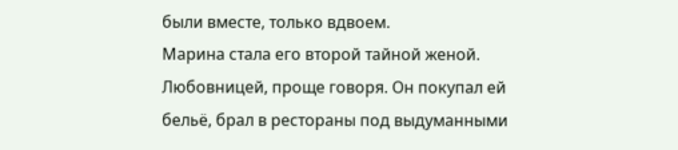были вместе, только вдвоем.
Марина стала его второй тайной женой. Любовницей, проще говоря. Он покупал ей бельё, брал в рестораны под выдуманными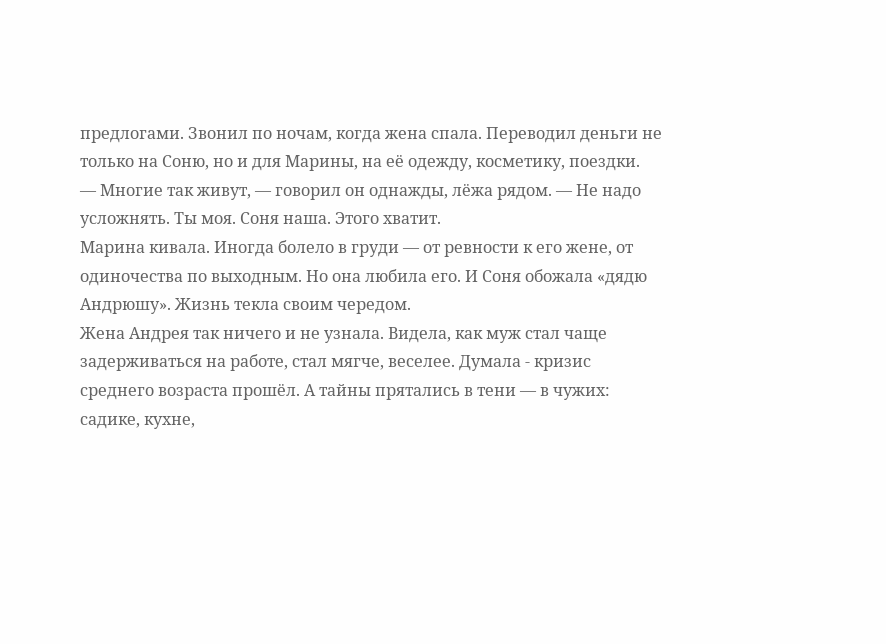предлогами. Звонил по ночам, когда жена спала. Переводил деньги не только на Соню, но и для Марины, на её одежду, косметику, поездки.
— Многие так живут, — говорил он однажды, лёжа рядом. — Не надо усложнять. Ты моя. Соня наша. Этого хватит.
Марина кивала. Иногда болело в груди — от ревности к его жене, от одиночества по выходным. Но она любила его. И Соня обожала «дядю Андрюшу». Жизнь текла своим чередом.
Жена Андрея так ничего и не узнала. Видела, как муж стал чаще задерживаться на работе, стал мягче, веселее. Думала - кризис среднего возраста прошёл. А тайны прятались в тени — в чужих: садике, кухне,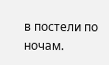в постели по ночам.